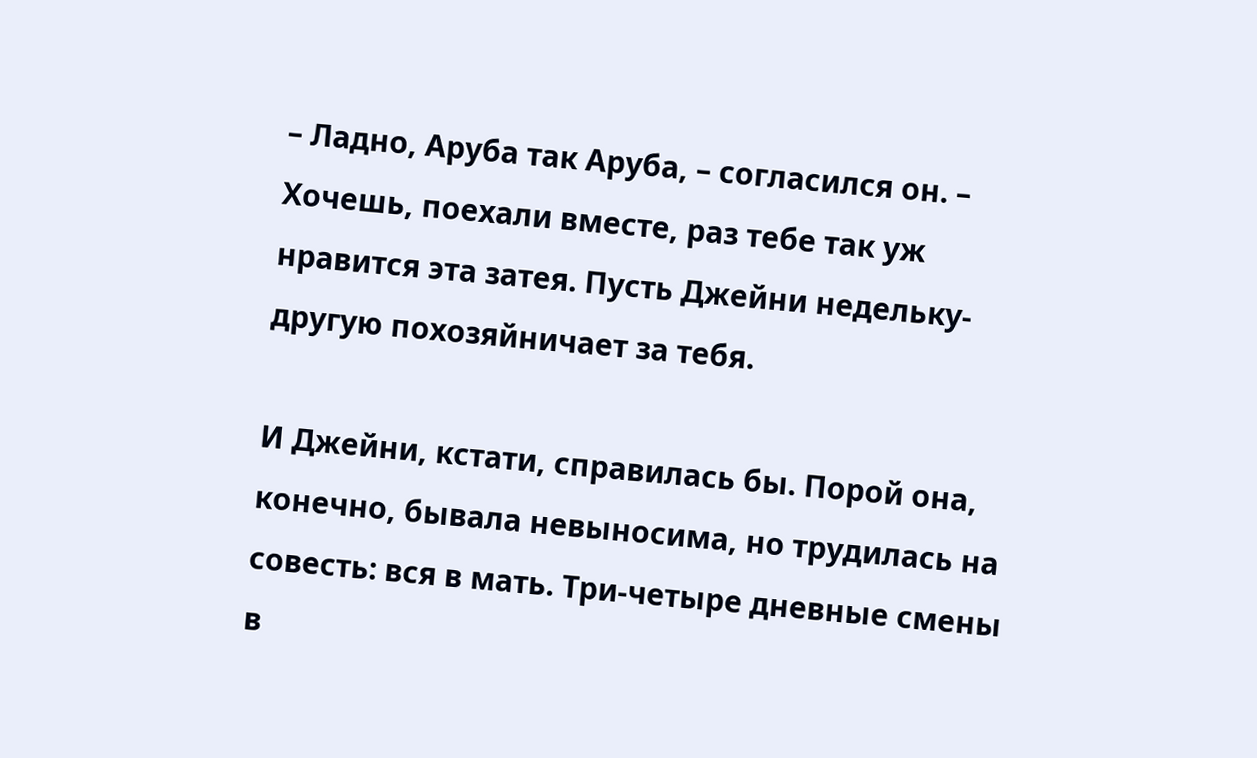– Ладно, Аруба так Аруба, – согласился он. – Хочешь, поехали вместе, раз тебе так уж нравится эта затея. Пусть Джейни недельку-другую похозяйничает за тебя.

И Джейни, кстати, справилась бы. Порой она, конечно, бывала невыносима, но трудилась на совесть: вся в мать. Три-четыре дневные смены в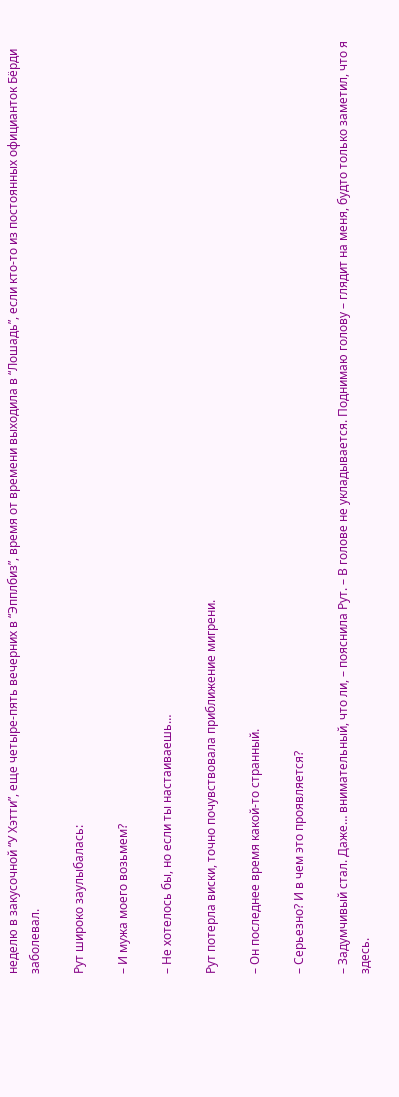неделю в закусочной “У Хэтти”, еще четыре-пять вечерних в “Эпплбиз”, время от времени выходила в “Лошадь”, если кто-то из постоянных официанток Бёрди заболевал.

Рут широко заулыбалась:

– И мужа моего возьмем?

– Не хотелось бы, но если ты настаиваешь…

Рут потерла виски, точно почувствовала приближение мигрени.

– Он последнее время какой-то странный.

– Серьезно? И в чем это проявляется?

– Задумчивый стал. Даже… внимательный, что ли, – пояснила Рут. – В голове не укладывается. Поднимаю голову – глядит на меня, будто только заметил, что я здесь.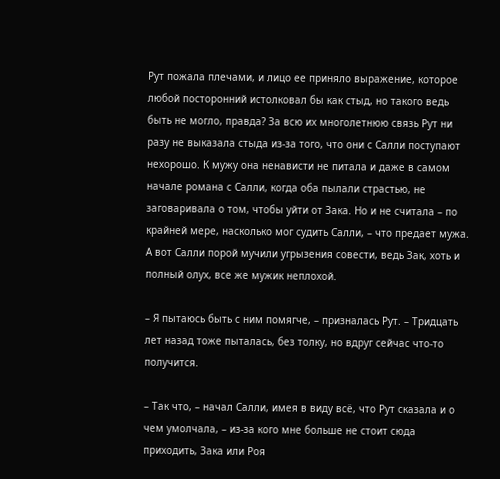Рут пожала плечами, и лицо ее приняло выражение, которое любой посторонний истолковал бы как стыд, но такого ведь быть не могло, правда? За всю их многолетнюю связь Рут ни разу не выказала стыда из-за того, что они с Салли поступают нехорошо. К мужу она ненависти не питала и даже в самом начале романа с Салли, когда оба пылали страстью, не заговаривала о том, чтобы уйти от Зака. Но и не считала – по крайней мере, насколько мог судить Салли, – что предает мужа. А вот Салли порой мучили угрызения совести, ведь Зак, хоть и полный олух, все же мужик неплохой.

– Я пытаюсь быть с ним помягче, – призналась Рут. – Тридцать лет назад тоже пыталась, без толку, но вдруг сейчас что-то получится.

– Так что, – начал Салли, имея в виду всё, что Рут сказала и о чем умолчала, – из-за кого мне больше не стоит сюда приходить, Зака или Роя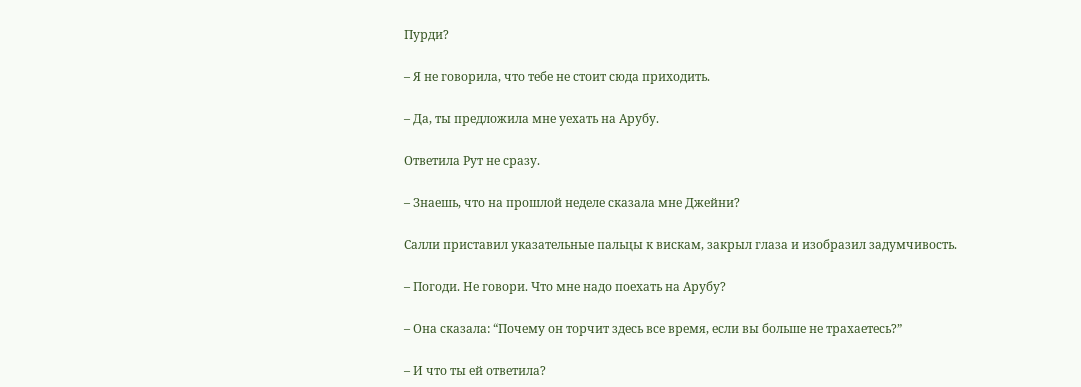Пурди?

– Я не говорила, что тебе не стоит сюда приходить.

– Да, ты предложила мне уехать на Арубу.

Ответила Рут не сразу.

– Знаешь, что на прошлой неделе сказала мне Джейни?

Салли приставил указательные пальцы к вискам, закрыл глаза и изобразил задумчивость.

– Погоди. Не говори. Что мне надо поехать на Арубу?

– Она сказала: “Почему он торчит здесь все время, если вы больше не трахаетесь?”

– И что ты ей ответила?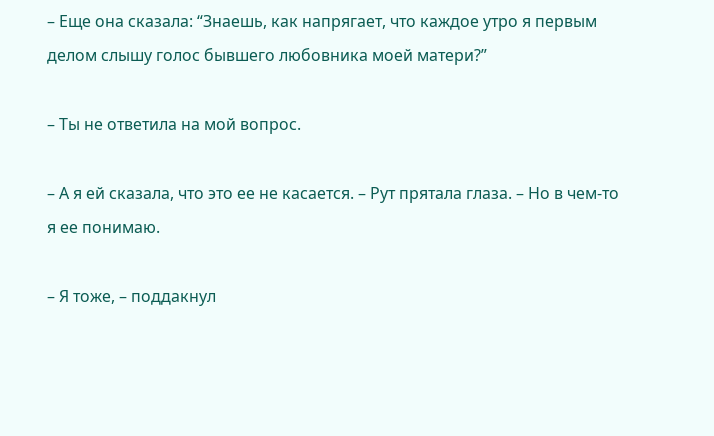– Еще она сказала: “Знаешь, как напрягает, что каждое утро я первым делом слышу голос бывшего любовника моей матери?”

– Ты не ответила на мой вопрос.

– А я ей сказала, что это ее не касается. – Рут прятала глаза. – Но в чем-то я ее понимаю.

– Я тоже, – поддакнул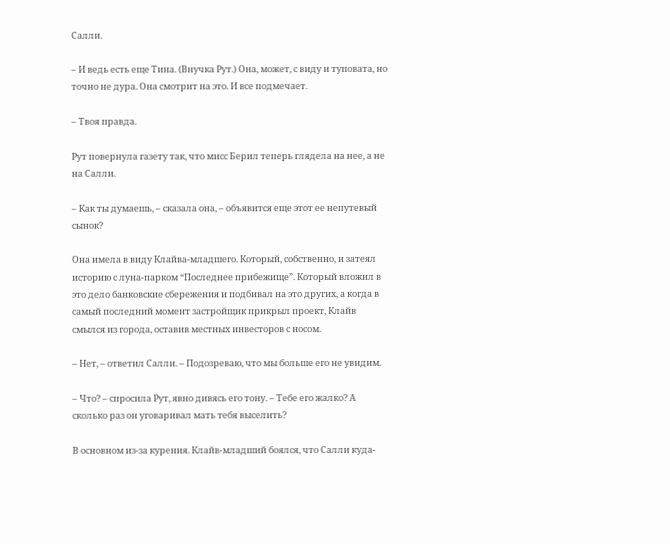Салли.

– И ведь есть еще Тина. (Внучка Рут.) Она, может, с виду и туповата, но точно не дура. Она смотрит на это. И все подмечает.

– Твоя правда.

Рут повернула газету так, что мисс Берил теперь глядела на нее, а не на Салли.

– Как ты думаешь, – сказала она, – объявится еще этот ее непутевый сынок?

Она имела в виду Клайва-младшего. Который, собственно, и затеял историю с луна-парком “Последнее прибежище”. Который вложил в это дело банковские сбережения и подбивал на это других, а когда в самый последний момент застройщик прикрыл проект, Клайв смылся из города, оставив местных инвесторов с носом.

– Нет, – ответил Салли. – Подозреваю, что мы больше его не увидим.

– Что? – спросила Рут, явно дивясь его тону. – Тебе его жалко? А сколько раз он уговаривал мать тебя выселить?

В основном из-за курения. Клайв-младший боялся, что Салли куда-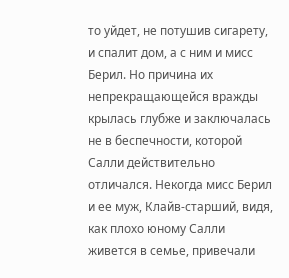то уйдет, не потушив сигарету, и спалит дом, а с ним и мисс Берил. Но причина их непрекращающейся вражды крылась глубже и заключалась не в беспечности, которой Салли действительно отличался. Некогда мисс Берил и ее муж, Клайв-старший, видя, как плохо юному Салли живется в семье, привечали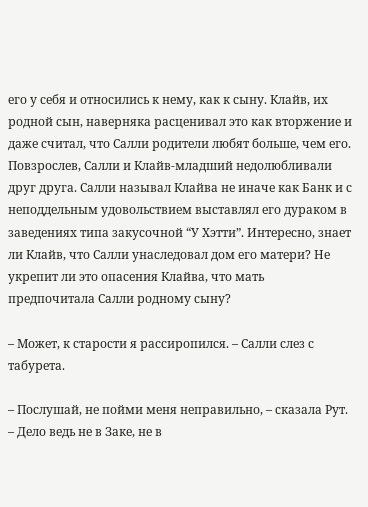его у себя и относились к нему, как к сыну. Клайв, их родной сын, наверняка расценивал это как вторжение и даже считал, что Салли родители любят больше, чем его. Повзрослев, Салли и Клайв-младший недолюбливали друг друга. Салли называл Клайва не иначе как Банк и с неподдельным удовольствием выставлял его дураком в заведениях типа закусочной “У Хэтти”. Интересно, знает ли Клайв, что Салли унаследовал дом его матери? Не укрепит ли это опасения Клайва, что мать предпочитала Салли родному сыну?

– Может, к старости я рассиропился. – Салли слез с табурета.

– Послушай, не пойми меня неправильно, – сказала Рут. – Дело ведь не в Заке, не в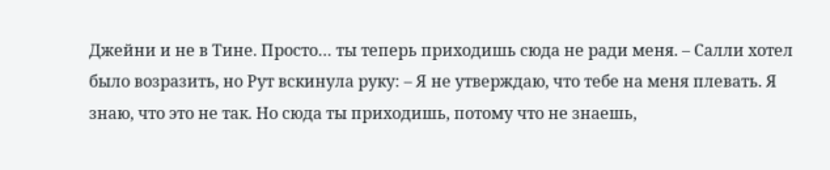Джейни и не в Тине. Просто… ты теперь приходишь сюда не ради меня. – Салли хотел было возразить, но Рут вскинула руку: – Я не утверждаю, что тебе на меня плевать. Я знаю, что это не так. Но сюда ты приходишь, потому что не знаешь,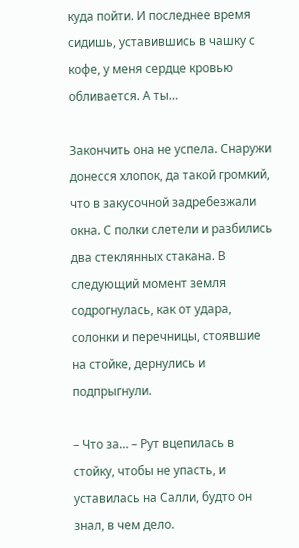куда пойти. И последнее время сидишь, уставившись в чашку с кофе, у меня сердце кровью обливается. А ты…

Закончить она не успела. Снаружи донесся хлопок, да такой громкий, что в закусочной задребезжали окна. С полки слетели и разбились два стеклянных стакана. В следующий момент земля содрогнулась, как от удара, солонки и перечницы, стоявшие на стойке, дернулись и подпрыгнули.

– Что за… – Рут вцепилась в стойку, чтобы не упасть, и уставилась на Салли, будто он знал, в чем дело.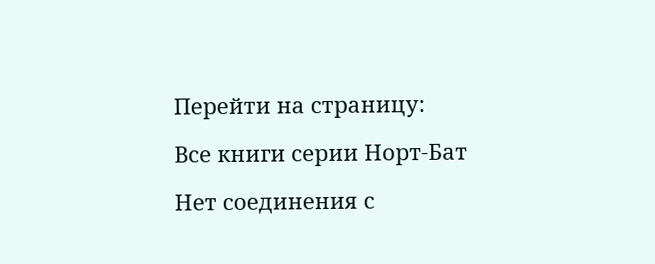Перейти на страницу:

Все книги серии Норт-Бат

Нет соединения с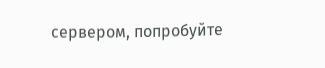сервером, попробуйте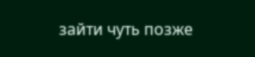зайти чуть позже